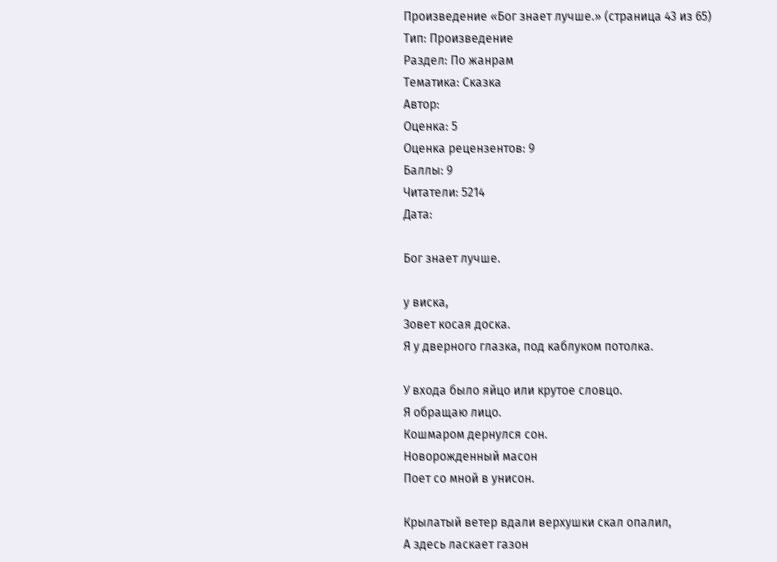Произведение «Бог знает лучше.» (страница 43 из 65)
Тип: Произведение
Раздел: По жанрам
Тематика: Сказка
Автор:
Оценка: 5
Оценка рецензентов: 9
Баллы: 9
Читатели: 5214
Дата:

Бог знает лучше.

у виска,
Зовет косая доска.
Я у дверного глазка, под каблуком потолка.

У входа было яйцо или крутое словцо.
Я обращаю лицо.
Кошмаром дернулся сон.
Новорожденный масон
Поет со мной в унисон.

Крылатый ветер вдали верхушки скал опалил,
А здесь ласкает газон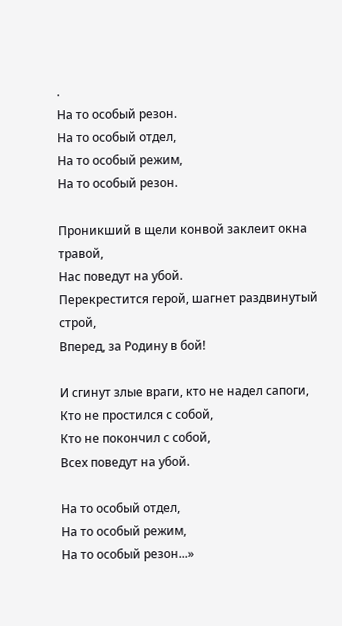.
На то особый резон.
На то особый отдел,
На то особый режим,
На то особый резон.

Проникший в щели конвой заклеит окна травой,
Нас поведут на убой.
Перекрестится герой, шагнет раздвинутый строй,
Вперед, за Родину в бой!

И сгинут злые враги, кто не надел сапоги,
Кто не простился с собой,
Кто не покончил с собой,
Всех поведут на убой.

На то особый отдел,
На то особый режим,
На то особый резон...»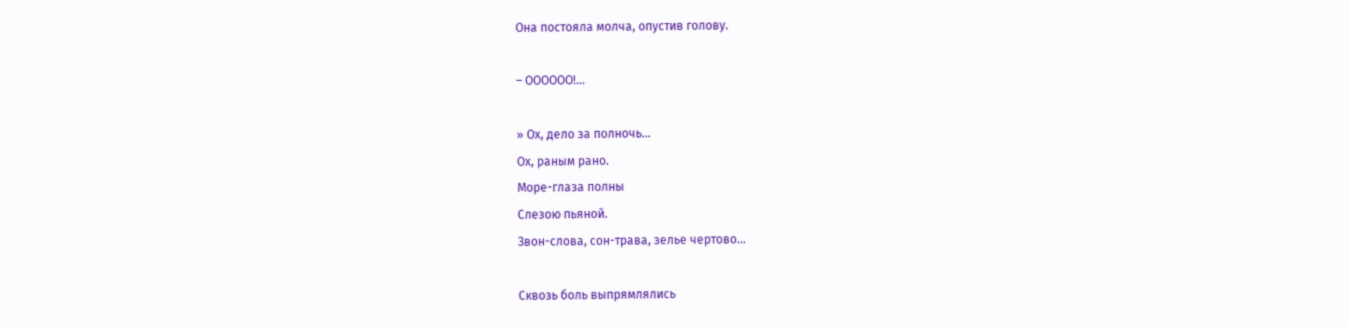Она постояла молча, опустив голову.

– ОООООО!...

» Ох, дело за полночь…
Ох, раным рано.
Море-глаза полны
Слезою пьяной.
Звон-слова, сон-трава, зелье чертово…

Сквозь боль выпрямлялись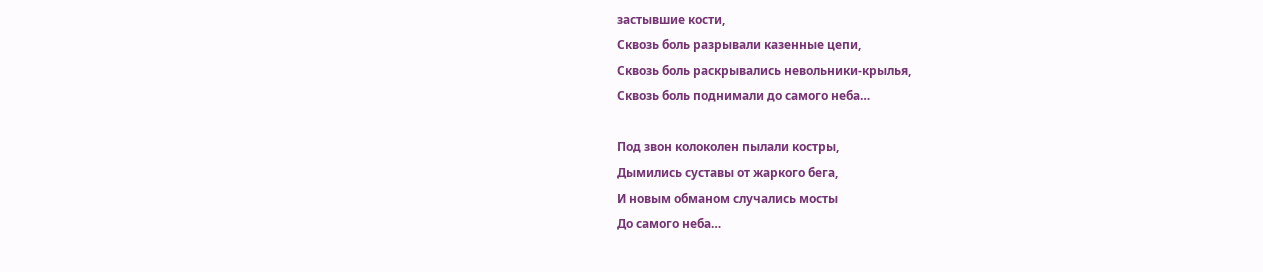застывшие кости,
Сквозь боль разрывали казенные цепи,
Сквозь боль раскрывались невольники-крылья,
Сквозь боль поднимали до самого неба…

Под звон колоколен пылали костры,
Дымились суставы от жаркого бега,
И новым обманом случались мосты
До самого неба…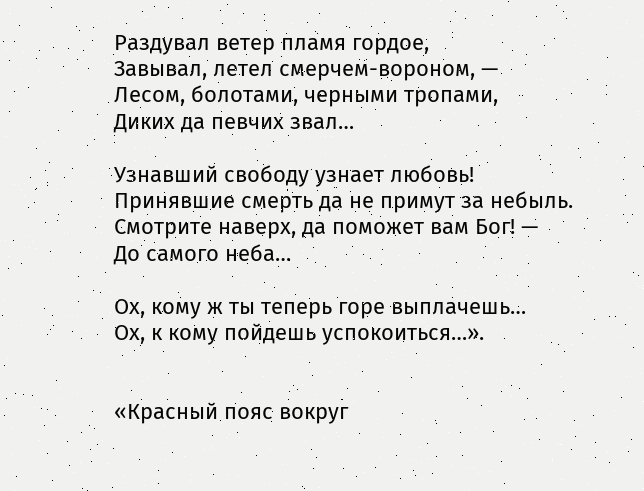Раздувал ветер пламя гордое,
Завывал, летел смерчем-вороном, —
Лесом, болотами, черными тропами,
Диких да певчих звал…

Узнавший свободу узнает любовь!
Принявшие смерть да не примут за небыль.
Смотрите наверх, да поможет вам Бог! —
До самого неба…

Ох, кому ж ты теперь горе выплачешь…
Ох, к кому пойдешь успокоиться…».


«Красный пояс вокруг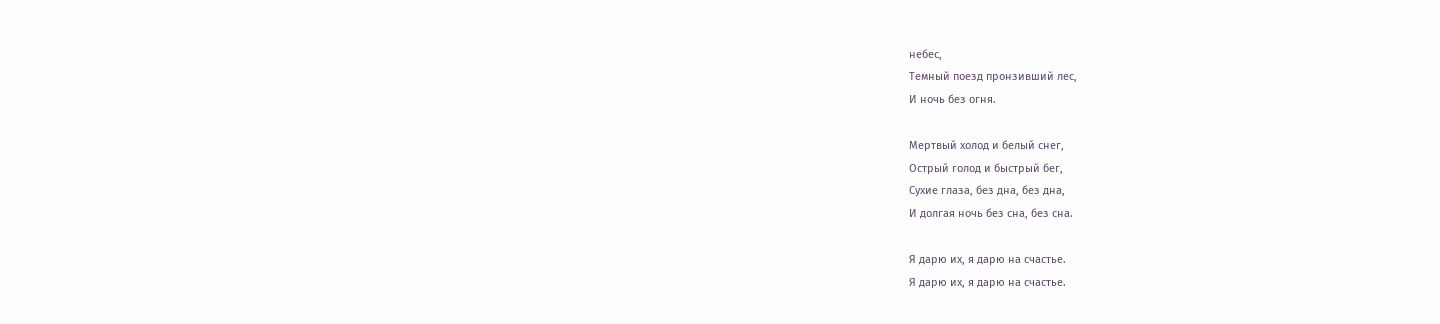небес,
Темный поезд пронзивший лес,
И ночь без огня.

Мертвый холод и белый снег,
Острый голод и быстрый бег,
Сухие глаза, без дна, без дна,
И долгая ночь без сна, без сна.

Я дарю их, я дарю на счастье.
Я дарю их, я дарю на счастье.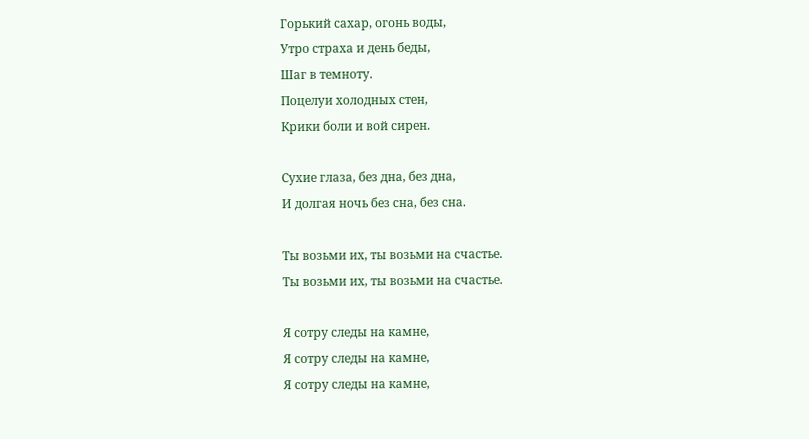Горький сахар, огонь воды,
Утро страха и день беды,
Шаг в темноту.
Поцелуи холодных стен,
Крики боли и вой сирен.

Сухие глаза, без дна, без дна,
И долгая ночь без сна, без сна.

Ты возьми их, ты возьми на счастье.
Ты возьми их, ты возьми на счастье.

Я сотру следы на камне,
Я сотру следы на камне,
Я сотру следы на камне,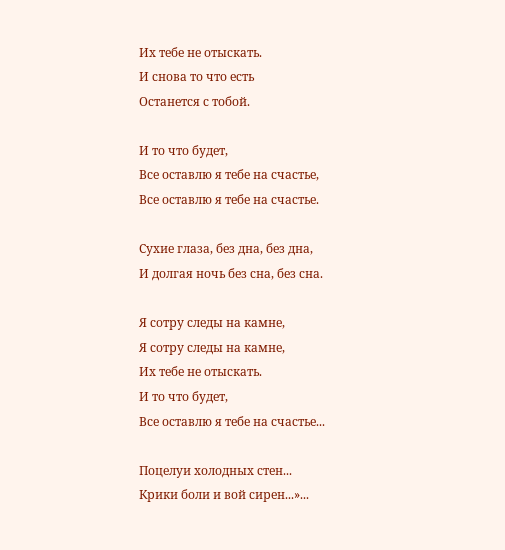Их тебе не отыскать.
И снова то что есть
Останется с тобой.

И то что будет,
Все оставлю я тебе на счастье,
Все оставлю я тебе на счастье.

Сухие глаза, без дна, без дна,
И долгая ночь без сна, без сна.

Я сотру следы на камне,
Я сотру следы на камне,
Их тебе не отыскать.
И то что будет,
Все оставлю я тебе на счастье...

Поцелуи холодных стен...
Крики боли и вой сирен...»...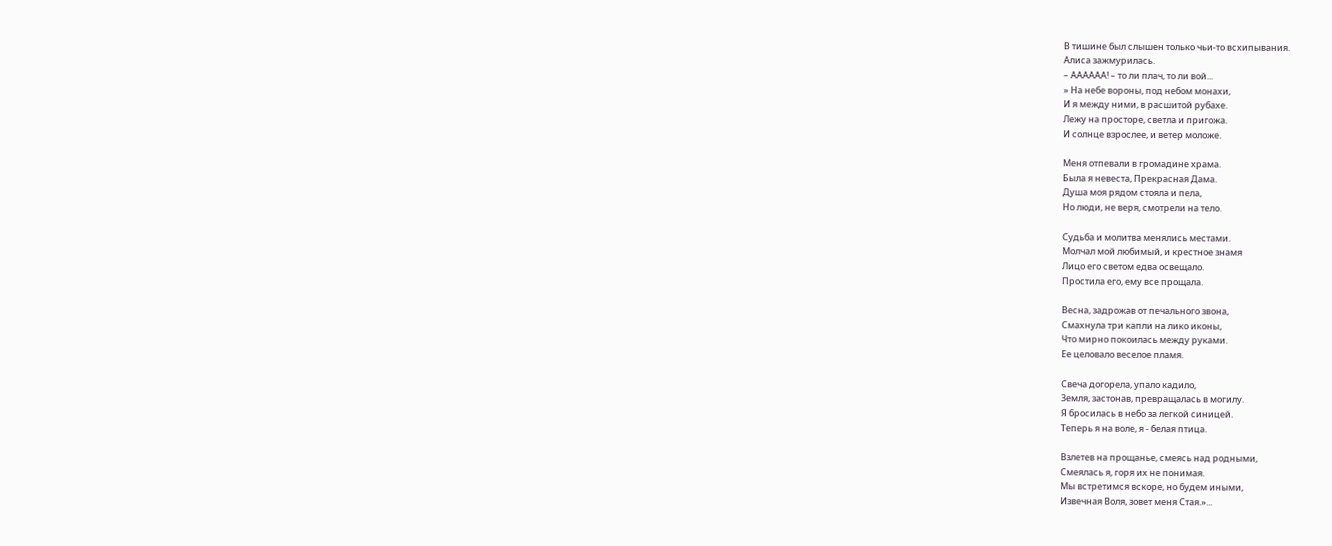В тишине был слышен только чьи-то всхипывания.
Алиса зажмурилась.
– АААААА! – то ли плач, то ли вой...
» На небе вороны, под небом монахи,
И я между ними, в расшитой рубахе.
Лежу на просторе, светла и пригожа.
И солнце взрослее, и ветер моложе.

Меня отпевали в громадине храма.
Была я невеста, Прекрасная Дама.
Душа моя рядом стояла и пела,
Но люди, не веря, смотрели на тело.

Судьба и молитва менялись местами.
Молчал мой любимый, и крестное знамя
Лицо его светом едва освещало.
Простила его, ему все прощала.

Весна, задрожав от печального звона,
Смахнула три капли на лико иконы,
Что мирно покоилась между руками.
Ее целовало веселое пламя.

Свеча догорела, упало кадило,
Земля, застонав, превращалась в могилу.
Я бросилась в небо за легкой синицей.
Теперь я на воле, я - белая птица.

Взлетев на прощанье, смеясь над родными,
Смеялась я, горя их не понимая.
Мы встретимся вскоре, но будем иными,
Извечная Воля, зовет меня Стая.»...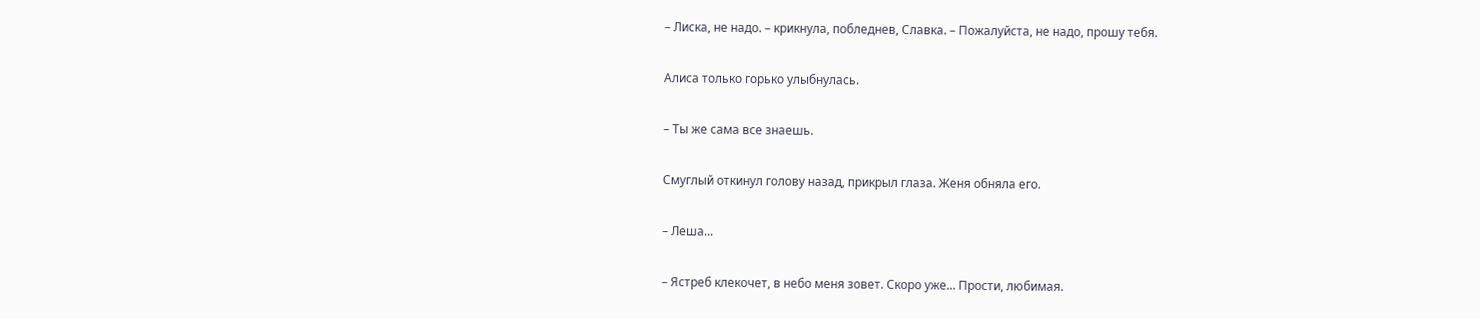– Лиска, не надо. – крикнула, побледнев, Славка. – Пожалуйста, не надо, прошу тебя.

Алиса только горько улыбнулась.

– Ты же сама все знаешь.

Смуглый откинул голову назад, прикрыл глаза. Женя обняла его.

– Леша...

– Ястреб клекочет, в небо меня зовет. Скоро уже... Прости, любимая.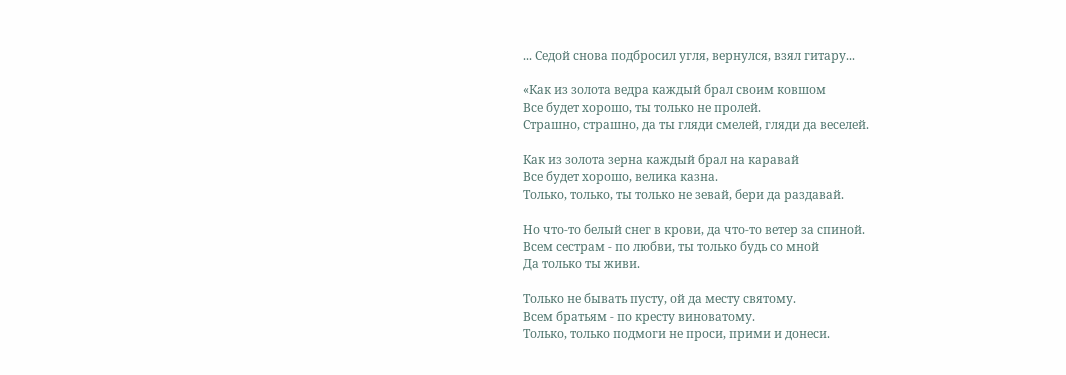... Седой снова подбросил угля, вернулся, взял гитару...

«Как из золота ведра каждый брал своим ковшом
Все будет хорошо, ты только не пролей.
Страшно, страшно, да ты гляди смелей, гляди да веселей.

Как из золота зерна каждый брал на каравай
Все будет хорошо, велика казна.
Только, только, ты только не зевай, бери да раздавай.

Но что-то белый снег в крови, да что-то ветер за спиной.
Всем сестрам - по любви, ты только будь со мной
Да только ты живи.

Только не бывать пусту, ой да месту святому.
Всем братьям - по кресту виноватому.
Только, только подмоги не проси, прими и донеси.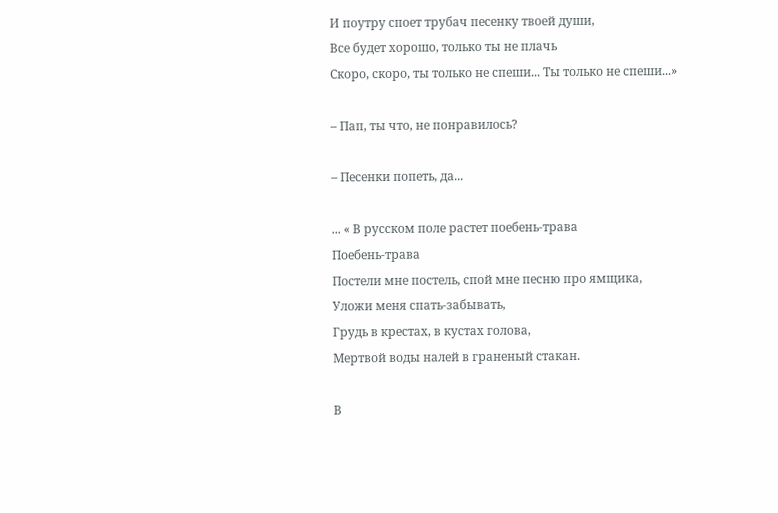И поутру споет трубач песенку твоей души,
Все будет хорошо, только ты не плачь
Скоро, скоро, ты только не спеши... Ты только не спеши...»

– Пап, ты что, не понравилось?

– Песенки попеть, да...

... « В русском поле растет поебень-трава
Поебень-трава
Постели мне постель, спой мне песню про ямщика,
Уложи меня спать-забывать,
Грудь в крестах, в кустах голова,
Мертвой воды налей в граненый стакан.

В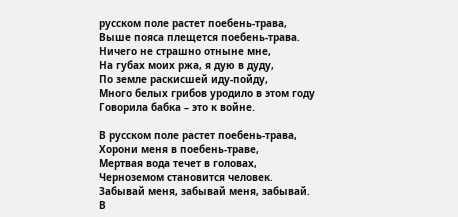русском поле растет поебень-трава,
Выше пояса плещется поебень-трава.
Ничего не страшно отныне мне,
На губах моих ржа, я дую в дуду,
По земле раскисшей иду-пойду,
Много белых грибов уродило в этом году
Говорила бабка – это к войне.

В русском поле растет поебень-трава,
Хорони меня в поебень-траве,
Мертвая вода течет в головах,
Черноземом становится человек.
Забывай меня, забывай меня, забывай.
В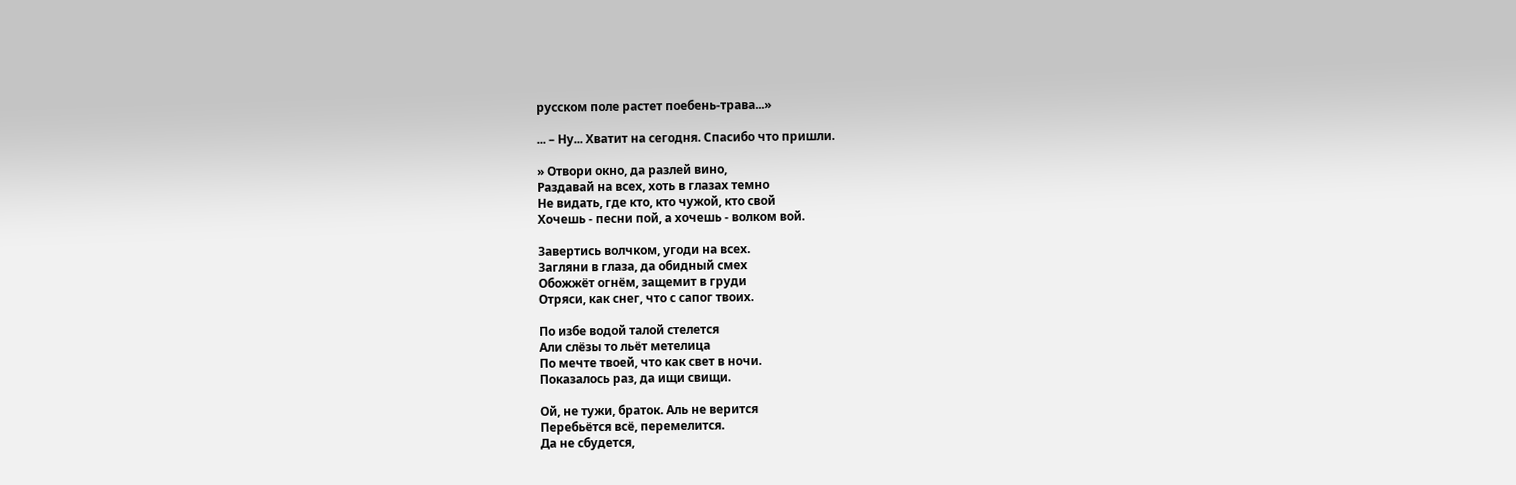русском поле растет поебень-трава...»

... – Ну... Хватит на сегодня. Спасибо что пришли.

» Отвори окно, да разлей вино,
Раздавай на всех, хоть в глазах темно
Не видать, где кто, кто чужой, кто свой
Хочешь - песни пой, а хочешь - волком вой.

Завертись волчком, угоди на всех.
Загляни в глаза, да обидный смех
Обожжёт огнём, защемит в груди
Отряси, как снег, что с сапог твоих.

По избе водой талой стелется
Али слёзы то льёт метелица
По мечте твоей, что как свет в ночи.
Показалось раз, да ищи свищи.

Ой, не тужи, браток. Аль не верится
Перебьётся всё, перемелится.
Да не сбудется,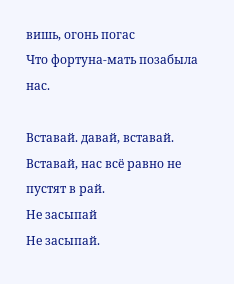вишь, огонь погас
Что фортуна-мать позабыла нас.

Вставай. давай, вставай.
Вставай, нас всё равно не пустят в рай.
Не засыпай
Не засыпай.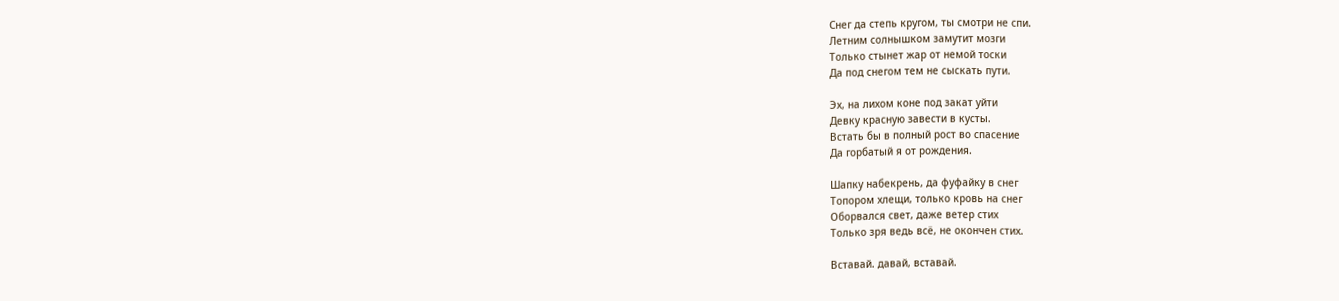Снег да степь кругом, ты смотри не спи.
Летним солнышком замутит мозги
Только стынет жар от немой тоски
Да под снегом тем не сыскать пути.

Эх, на лихом коне под закат уйти
Девку красную завести в кусты.
Встать бы в полный рост во спасение
Да горбатый я от рождения.

Шапку набекрень, да фуфайку в снег
Топором хлещи, только кровь на снег
Оборвался свет, даже ветер стих
Только зря ведь всё, не окончен стих.

Вставай. давай, вставай.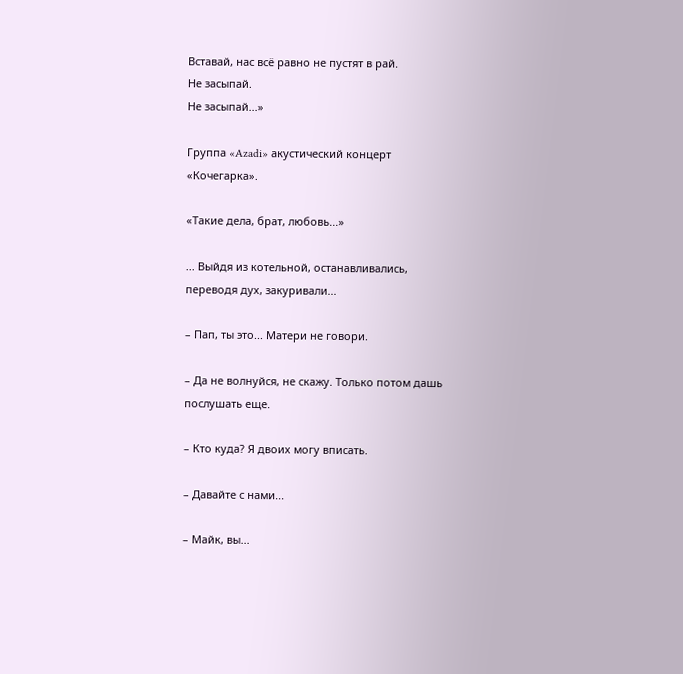Вставай, нас всё равно не пустят в рай.
Не засыпай.
Не засыпай...»

Группа «Azadi» акустический концерт «Кочегарка».

«Такие дела, брат, любовь...»

... Выйдя из котельной, останавливались, переводя дух, закуривали...

– Пап, ты это... Матери не говори.

– Да не волнуйся, не скажу. Только потом дашь послушать еще.

– Кто куда? Я двоих могу вписать.

– Давайте с нами...

– Майк, вы...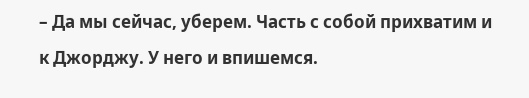– Да мы сейчас, уберем. Часть с собой прихватим и к Джорджу. У него и впишемся.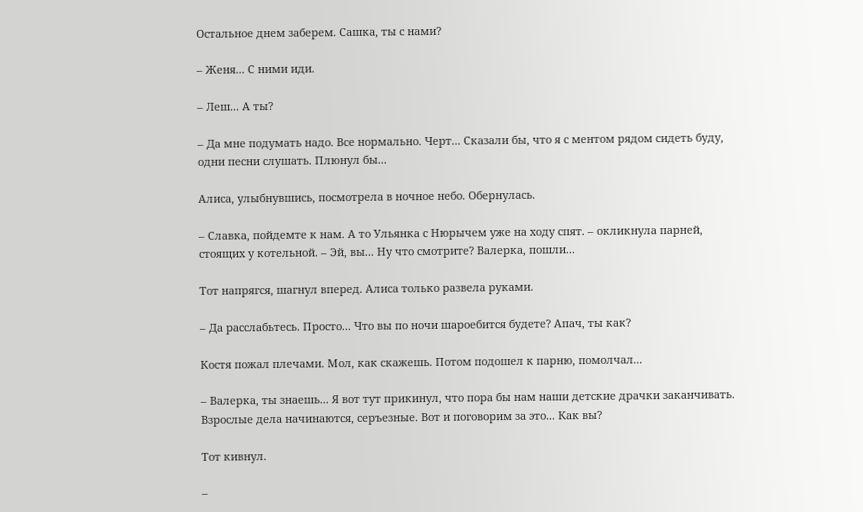Остальное днем заберем. Сашка, ты с нами?

– Женя... С ними иди.

– Леш... А ты?

– Да мне подумать надо. Все нормально. Черт... Сказали бы, что я с ментом рядом сидеть буду, одни песни слушать. Плюнул бы...

Алиса, улыбнувшись, посмотрела в ночное небо. Обернулась.

– Славка, пойдемте к нам. А то Ульянка с Нюрычем уже на ходу спят. – окликнула парней, стоящих у котельной. – Эй, вы... Ну что смотрите? Валерка, пошли...

Тот напрягся, шагнул вперед. Алиса только развела руками.

– Да расслабьтесь. Просто... Что вы по ночи шароебится будете? Апач, ты как?

Костя пожал плечами. Мол, как скажешь. Потом подошел к парню, помолчал...

– Валерка, ты знаешь... Я вот тут прикинул, что пора бы нам наши детские драчки заканчивать. Взрослые дела начинаются, серъезные. Вот и поговорим за это... Как вы?

Тот кивнул.

–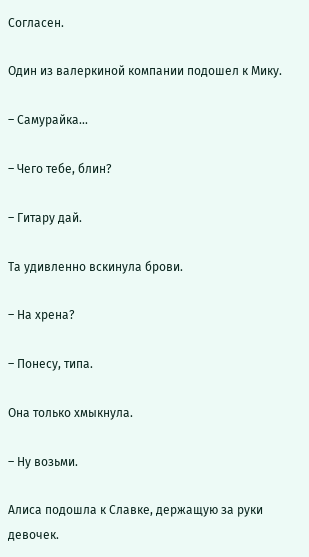Согласен.

Один из валеркиной компании подошел к Мику.

– Самурайка...

– Чего тебе, блин?

– Гитару дай.

Та удивленно вскинула брови.

– На хрена?

– Понесу, типа.

Она только хмыкнула.

– Ну возьми.

Алиса подошла к Славке, держащую за руки девочек.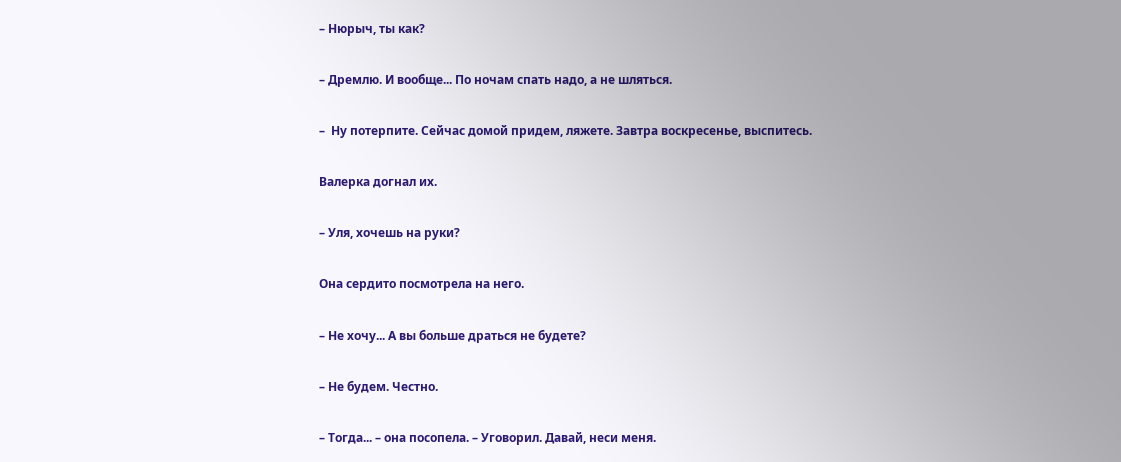– Нюрыч, ты как?

– Дремлю. И вообще... По ночам спать надо, а не шляться.

–  Ну потерпите. Сейчас домой придем, ляжете. Завтра воскресенье, выспитесь.

Валерка догнал их.

– Уля, хочешь на руки?

Она сердито посмотрела на него.

– Не хочу... А вы больше драться не будете?

– Не будем. Честно.

– Тогда... – она посопела. – Уговорил. Давай, неси меня.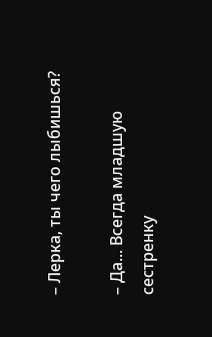– Лерка, ты чего лыбишься?

– Да... Всегда младшую сестренку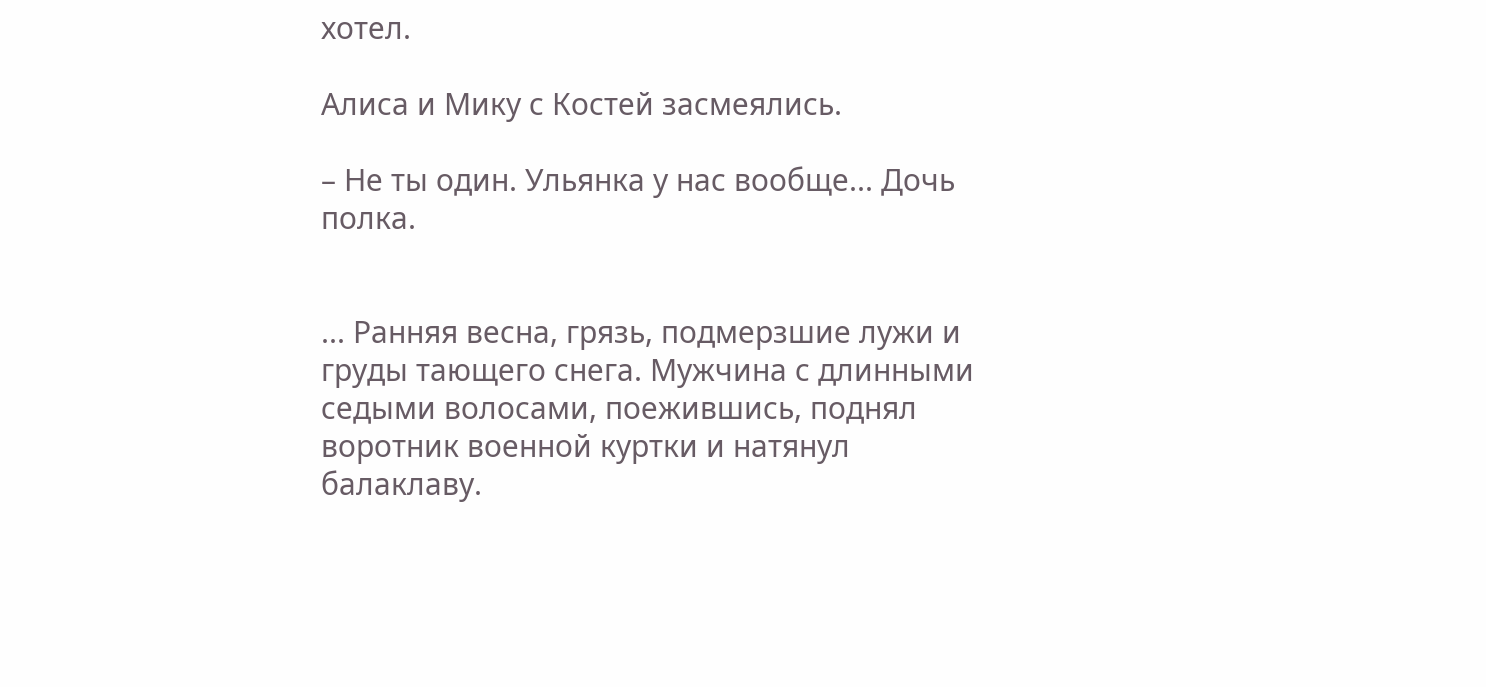хотел.

Алиса и Мику с Костей засмеялись.

– Не ты один. Ульянка у нас вообще... Дочь полка.


... Ранняя весна, грязь, подмерзшие лужи и груды тающего снега. Мужчина с длинными седыми волосами, поежившись, поднял воротник военной куртки и натянул балаклаву.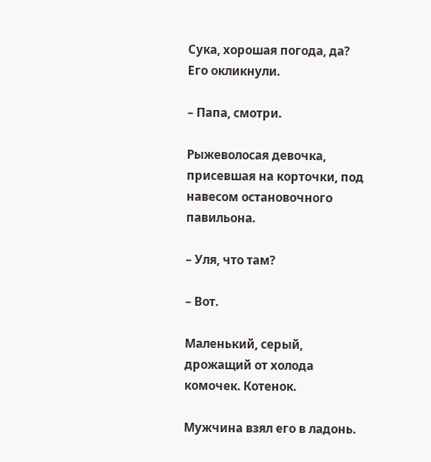Сука, хорошая погода, да? Его окликнули.

– Папа, смотри.

Рыжеволосая девочка, присевшая на корточки, под навесом остановочного павильона.

– Уля, что там?

– Вот.

Маленький, серый, дрожащий от холода комочек. Котенок.

Мужчина взял его в ладонь.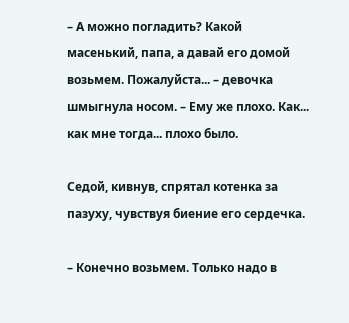– А можно погладить? Какой масенький, папа, а давай его домой возьмем. Пожалуйста... – девочка шмыгнула носом. – Ему же плохо. Как... как мне тогда... плохо было.

Седой, кивнув, спрятал котенка за пазуху, чувствуя биение его сердечка.

– Конечно возьмем. Только надо в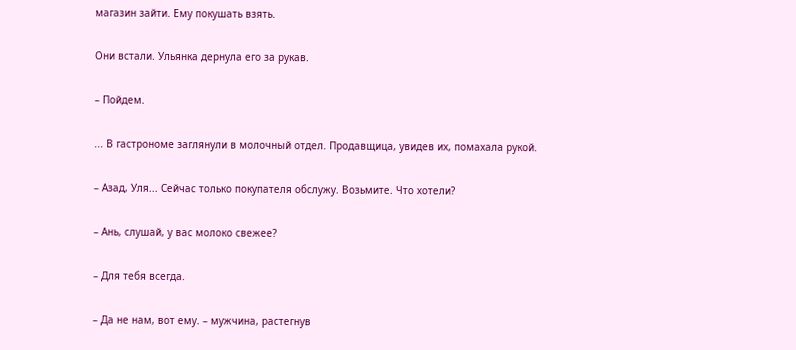магазин зайти. Ему покушать взять.

Они встали. Ульянка дернула его за рукав.

– Пойдем.

... В гастрономе заглянули в молочный отдел. Продавщица, увидев их, помахала рукой.

– Азад, Уля... Сейчас только покупателя обслужу. Возьмите. Что хотели?

– Ань, слушай, у вас молоко свежее?

– Для тебя всегда.

– Да не нам, вот ему. – мужчина, растегнув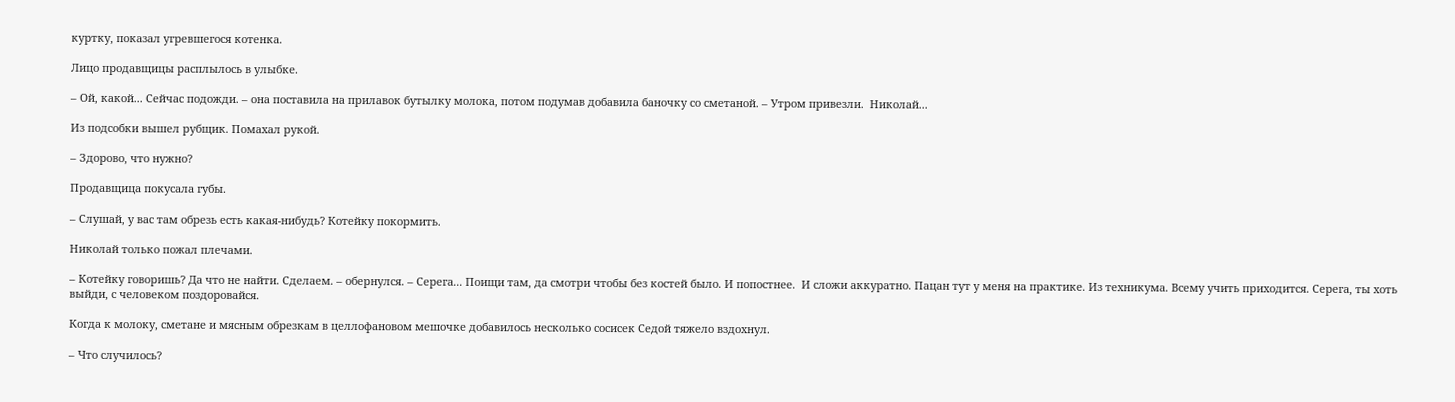куртку, показал угревшегося котенка.

Лицо продавщицы расплылось в улыбке.

– Ой, какой... Сейчас подожди. – она поставила на прилавок бутылку молока, потом подумав добавила баночку со сметаной. – Утром привезли.  Николай...

Из подсобки вышел рубщик. Помахал рукой.

– Здорово, что нужно?

Продавщица покусала губы.

– Слушай, у вас там обрезь есть какая-нибудь? Котейку покормить.

Николай только пожал плечами.

– Котейку говоришь? Да что не найти. Сделаем. – обернулся. – Серега... Поищи там, да смотри чтобы без костей было. И попостнее.  И сложи аккуратно. Пацан тут у меня на практике. Из техникума. Всему учить приходится. Серега, ты хоть выйди, с человеком поздоровайся.

Когда к молоку, сметане и мясным обрезкам в целлофановом мешочке добавилось несколько сосисек Седой тяжело вздохнул.

– Что случилось?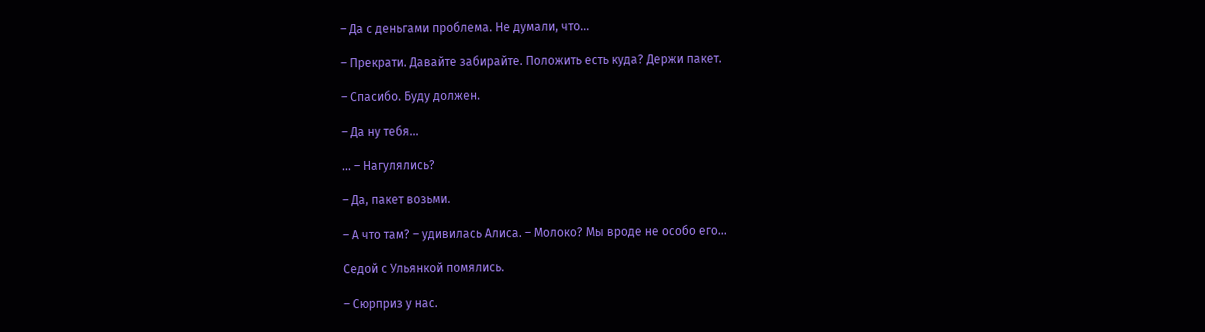– Да с деньгами проблема. Не думали, что...

– Прекрати. Давайте забирайте. Положить есть куда? Держи пакет.

– Спасибо. Буду должен.

– Да ну тебя...

... – Нагулялись?

– Да, пакет возьми.

– А что там? – удивилась Алиса. – Молоко? Мы вроде не особо его...

Седой с Ульянкой помялись.

– Сюрприз у нас.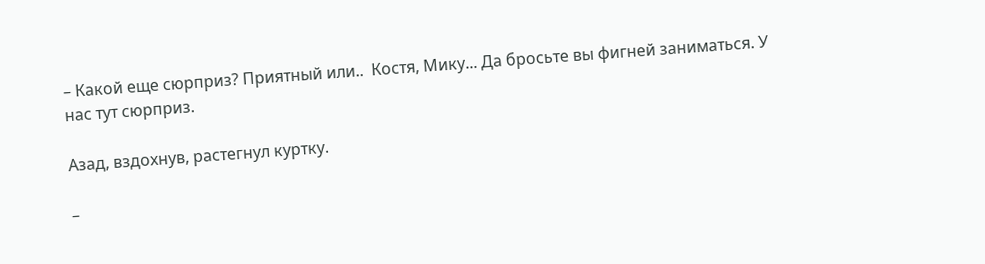– Какой еще сюрприз? Приятный или..  Костя, Мику... Да бросьте вы фигней заниматься. У нас тут сюрприз.

Азад, вздохнув, растегнул куртку.

–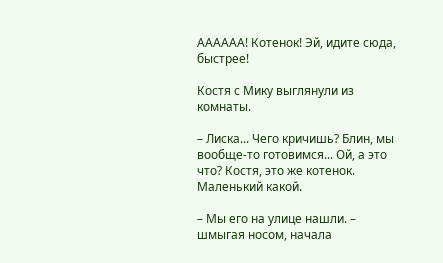АААААА! Котенок! Эй, идите сюда, быстрее!

Костя с Мику выглянули из  комнаты.

– Лиска... Чего кричишь? Блин, мы вообще-то готовимся... Ой, а это что? Костя, это же котенок. Маленький какой.

– Мы его на улице нашли. – шмыгая носом, начала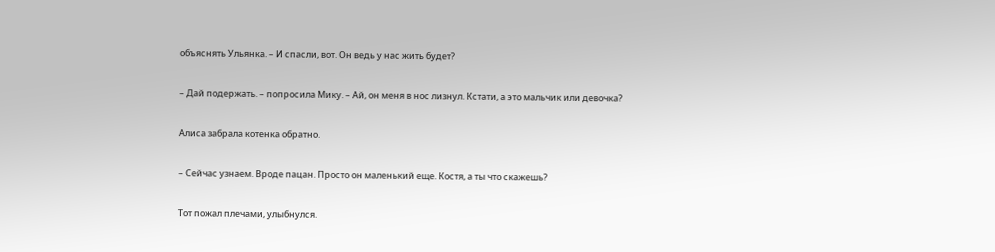объяснять Ульянка. – И спасли, вот. Он ведь у нас жить будет?

– Дай подержать. – попросила Мику. – Ай, он меня в нос лизнул. Кстати, а это мальчик или девочка?

Алиса забрала котенка обратно.

– Сейчас узнаем. Вроде пацан. Просто он маленький еще. Костя, а ты что скажешь?

Тот пожал плечами, улыбнулся.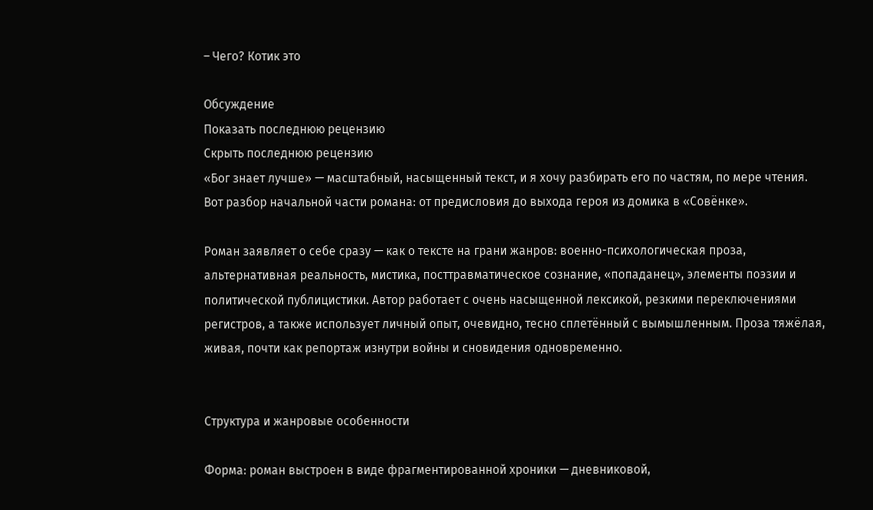– Чего? Котик это

Обсуждение
Показать последнюю рецензию
Скрыть последнюю рецензию
«Бог знает лучше» — масштабный, насыщенный текст, и я хочу разбирать его по частям, по мере чтения. Вот разбор начальной части романа: от предисловия до выхода героя из домика в «Совёнке».

Роман заявляет о себе сразу — как о тексте на грани жанров: военно-психологическая проза, альтернативная реальность, мистика, посттравматическое сознание, «попаданец», элементы поэзии и политической публицистики. Автор работает с очень насыщенной лексикой, резкими переключениями регистров, а также использует личный опыт, очевидно, тесно сплетённый с вымышленным. Проза тяжёлая, живая, почти как репортаж изнутри войны и сновидения одновременно.


Структура и жанровые особенности

Форма: роман выстроен в виде фрагментированной хроники — дневниковой,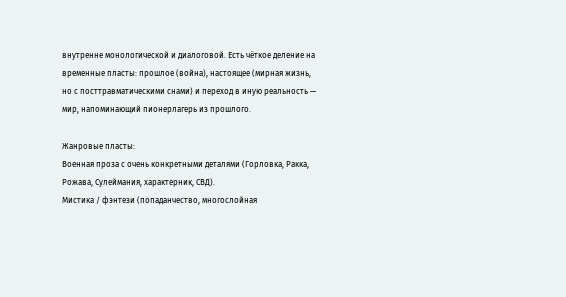внутренне монологической и диалоговой. Есть чёткое деление на временные пласты: прошлое (война), настоящее (мирная жизнь, но с посттравматическими снами) и переход в иную реальность — мир, напоминающий пионерлагерь из прошлого.

Жанровые пласты:
Военная проза с очень конкретными деталями (Горловка, Ракка, Рожава, Сулеймания, характерник, СВД).
Мистика / фэнтези (попаданчество, многослойная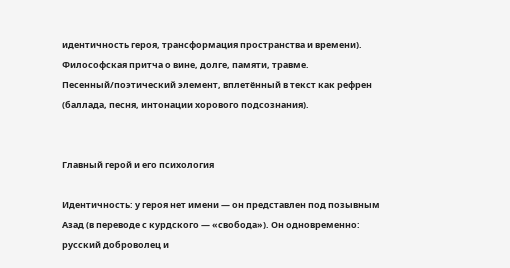идентичность героя, трансформация пространства и времени).
Философская притча о вине, долге, памяти, травме.
Песенный/поэтический элемент, вплетённый в текст как рефрен (баллада, песня, интонации хорового подсознания).


Главный герой и его психология

Идентичность: у героя нет имени — он представлен под позывным Азад (в переводе с курдского — «свобода»). Он одновременно:
русский доброволец и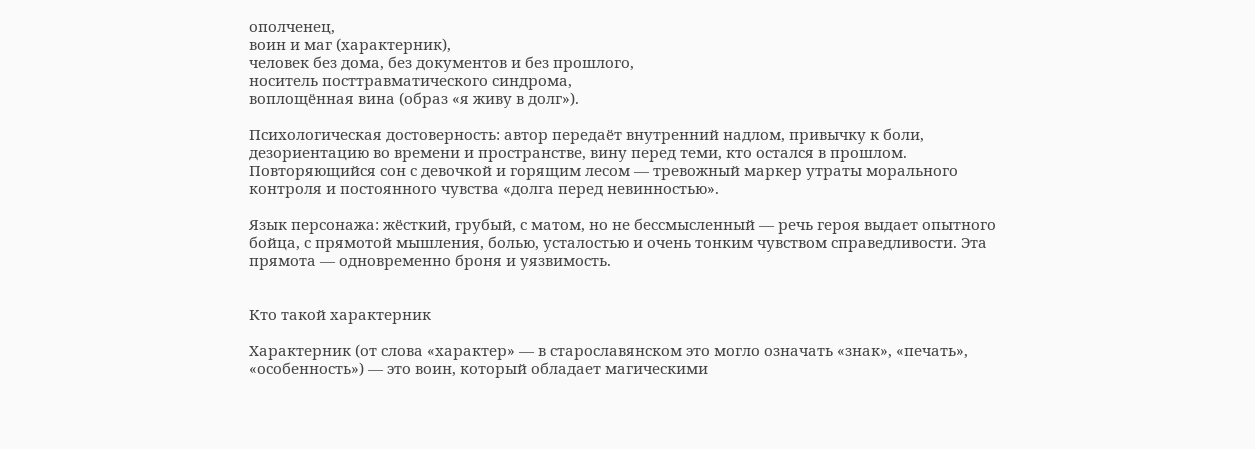ополченец,
воин и маг (характерник),
человек без дома, без документов и без прошлого,
носитель посттравматического синдрома,
воплощённая вина (образ «я живу в долг»).

Психологическая достоверность: автор передаёт внутренний надлом, привычку к боли, дезориентацию во времени и пространстве, вину перед теми, кто остался в прошлом. Повторяющийся сон с девочкой и горящим лесом — тревожный маркер утраты морального контроля и постоянного чувства «долга перед невинностью».

Язык персонажа: жёсткий, грубый, с матом, но не бессмысленный — речь героя выдает опытного бойца, с прямотой мышления, болью, усталостью и очень тонким чувством справедливости. Эта прямота — одновременно броня и уязвимость.


Кто такой характерник

Характерник (от слова «характер» — в старославянском это могло означать «знак», «печать», «особенность») — это воин, который обладает магическими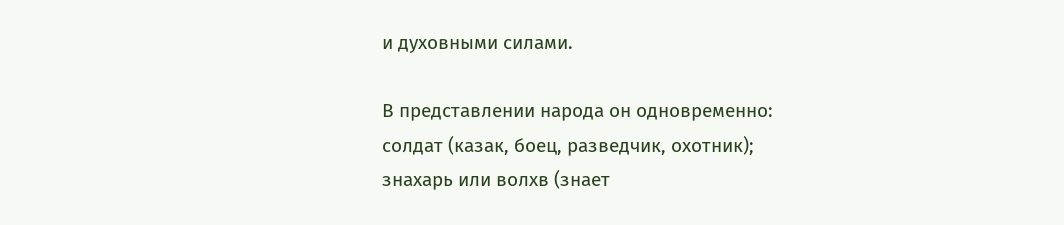и духовными силами.

В представлении народа он одновременно:
солдат (казак, боец, разведчик, охотник);
знахарь или волхв (знает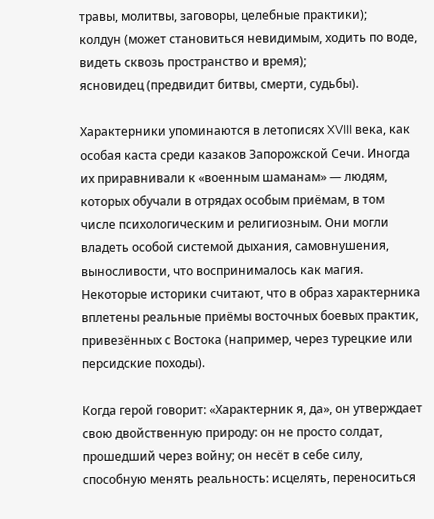травы, молитвы, заговоры, целебные практики);
колдун (может становиться невидимым, ходить по воде, видеть сквозь пространство и время);
ясновидец (предвидит битвы, смерти, судьбы).

Характерники упоминаются в летописях XVIII века, как особая каста среди казаков Запорожской Сечи. Иногда их приравнивали к «военным шаманам» — людям, которых обучали в отрядах особым приёмам, в том числе психологическим и религиозным. Они могли владеть особой системой дыхания, самовнушения, выносливости, что воспринималось как магия. Некоторые историки считают, что в образ характерника вплетены реальные приёмы восточных боевых практик, привезённых с Востока (например, через турецкие или персидские походы).

Когда герой говорит: «Характерник я, да», он утверждает свою двойственную природу: он не просто солдат, прошедший через войну; он несёт в себе силу, способную менять реальность: исцелять, переноситься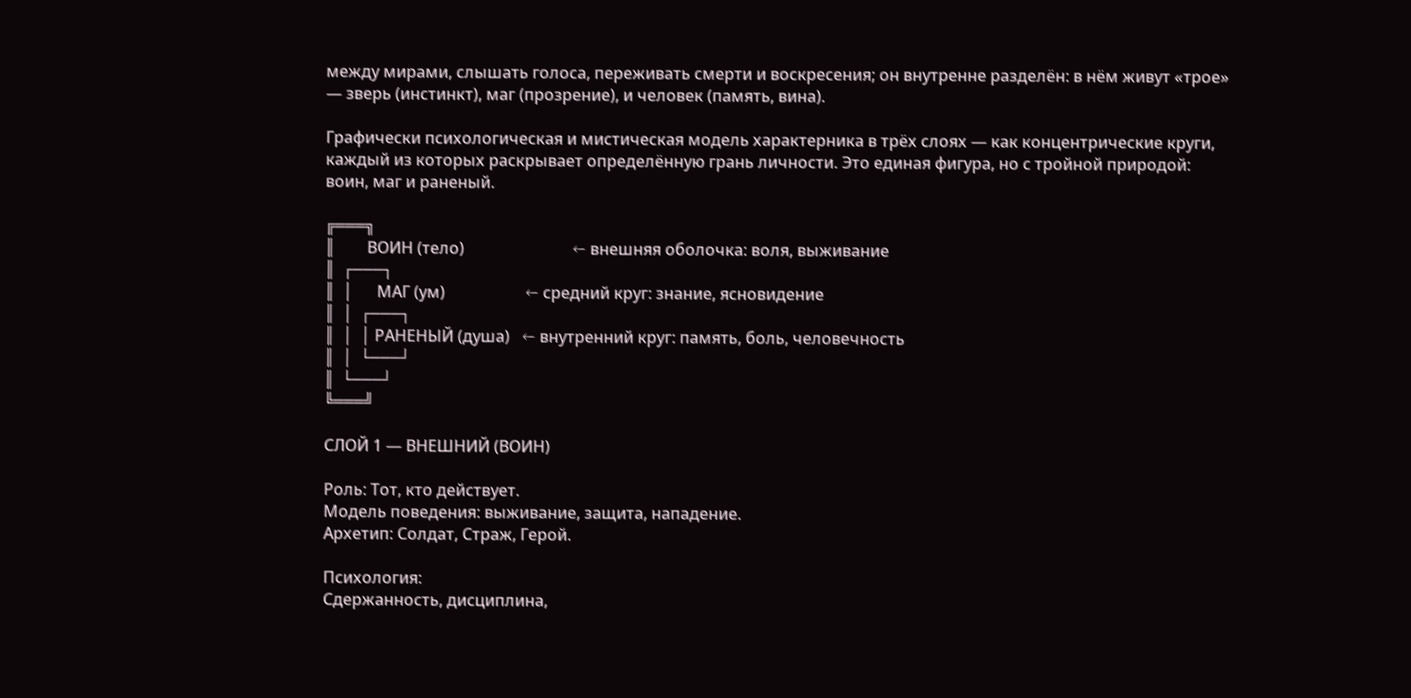между мирами, слышать голоса, переживать смерти и воскресения; он внутренне разделён: в нём живут «трое» — зверь (инстинкт), маг (прозрение), и человек (память, вина).

Графически психологическая и мистическая модель характерника в трёх слоях — как концентрические круги, каждый из которых раскрывает определённую грань личности. Это единая фигура, но с тройной природой: воин, маг и раненый.

╔═══╗
║        ВОИН (тело)                           ← внешняя оболочка: воля, выживание
║  ┌───┐
║  │      МАГ (ум)                    ← средний круг: знание, ясновидение
║  │  ┌───┐
║  │  │ РАНЕНЫЙ (душа)   ← внутренний круг: память, боль, человечность
║  │  └───┘
║  └───┘
╚═══╝

СЛОЙ 1 — ВНЕШНИЙ (ВОИН)

Роль: Тот, кто действует.
Модель поведения: выживание, защита, нападение.
Архетип: Солдат, Страж, Герой.

Психология:
Сдержанность, дисциплина,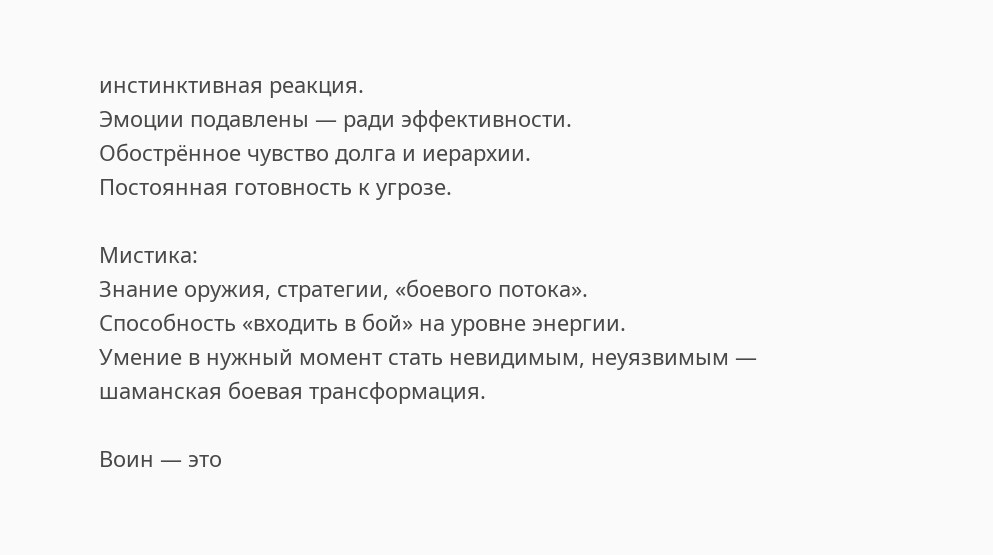инстинктивная реакция.
Эмоции подавлены — ради эффективности.
Обострённое чувство долга и иерархии.
Постоянная готовность к угрозе.

Мистика:
Знание оружия, стратегии, «боевого потока».
Способность «входить в бой» на уровне энергии.
Умение в нужный момент стать невидимым, неуязвимым — шаманская боевая трансформация.

Воин — это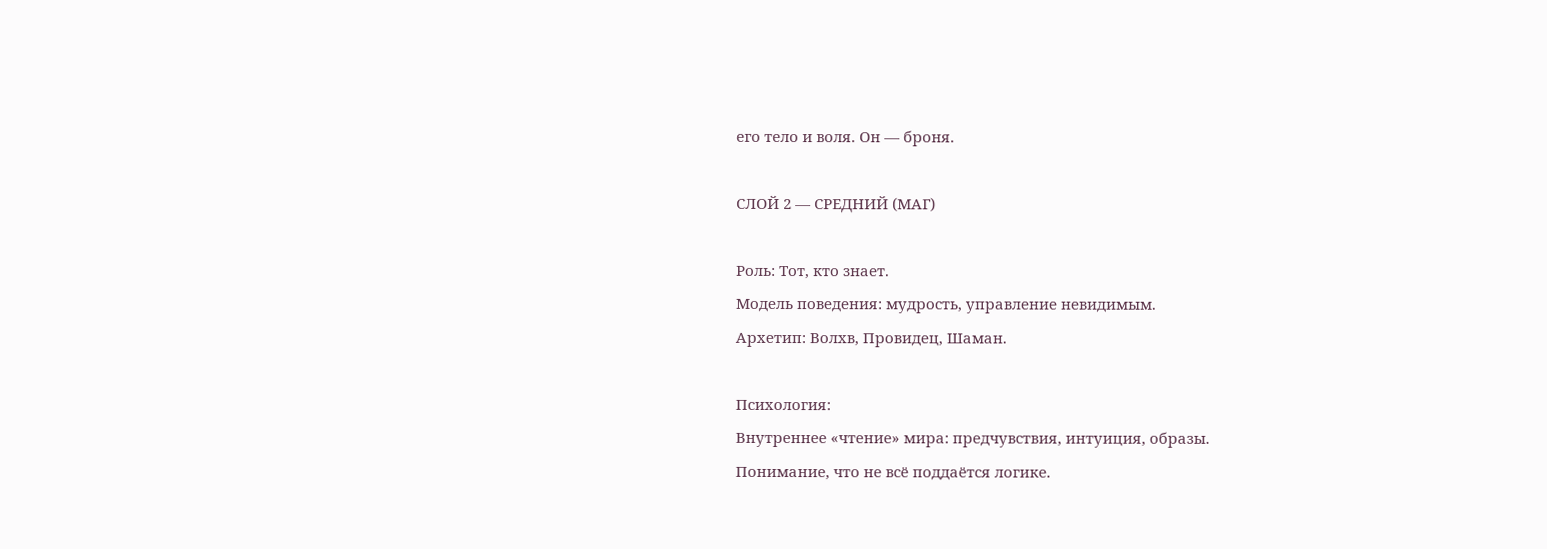его тело и воля. Он — броня.

СЛОЙ 2 — СРЕДНИЙ (МАГ)

Роль: Тот, кто знает.
Модель поведения: мудрость, управление невидимым.
Архетип: Волхв, Провидец, Шаман.

Психология:
Внутреннее «чтение» мира: предчувствия, интуиция, образы.
Понимание, что не всё поддаётся логике.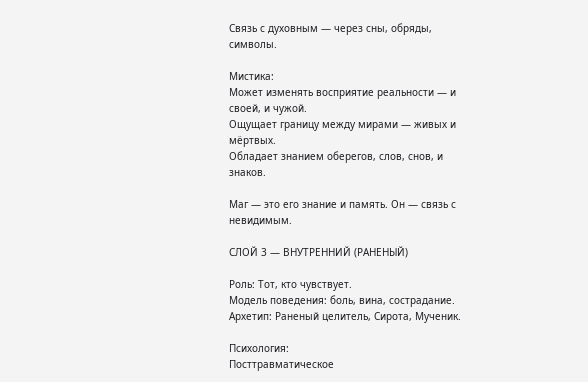Связь с духовным — через сны, обряды, символы.

Мистика:
Может изменять восприятие реальности — и своей, и чужой.
Ощущает границу между мирами — живых и мёртвых.
Обладает знанием оберегов, слов, снов, и знаков.

Маг — это его знание и память. Он — связь с невидимым.

СЛОЙ 3 — ВНУТРЕННИЙ (РАНЕНЫЙ)

Роль: Тот, кто чувствует.
Модель поведения: боль, вина, сострадание.
Архетип: Раненый целитель, Сирота, Мученик.

Психология:
Посттравматическое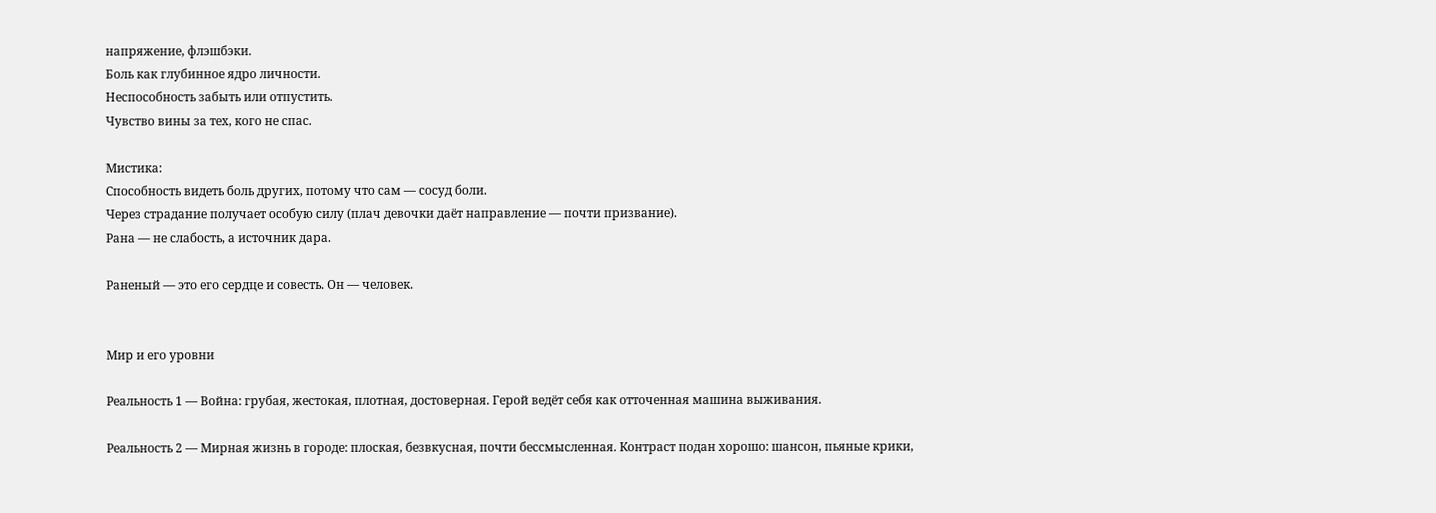напряжение, флэшбэки.
Боль как глубинное ядро личности.
Неспособность забыть или отпустить.
Чувство вины за тех, кого не спас.

Мистика:
Способность видеть боль других, потому что сам — сосуд боли.
Через страдание получает особую силу (плач девочки даёт направление — почти призвание).
Рана — не слабость, а источник дара.

Раненый — это его сердце и совесть. Он — человек.


Мир и его уровни

Реальность 1 — Война: грубая, жестокая, плотная, достоверная. Герой ведёт себя как отточенная машина выживания.

Реальность 2 — Мирная жизнь в городе: плоская, безвкусная, почти бессмысленная. Контраст подан хорошо: шансон, пьяные крики,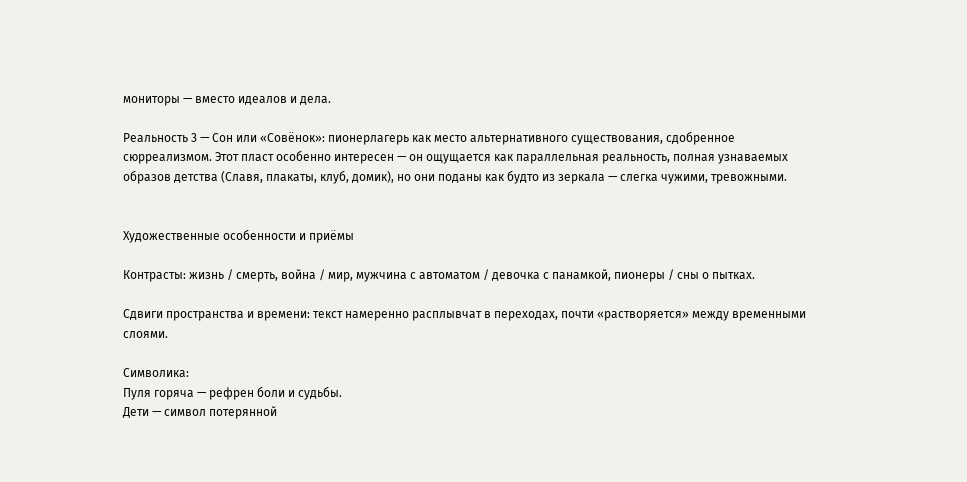мониторы — вместо идеалов и дела.

Реальность 3 — Сон или «Совёнок»: пионерлагерь как место альтернативного существования, сдобренное сюрреализмом. Этот пласт особенно интересен — он ощущается как параллельная реальность, полная узнаваемых образов детства (Славя, плакаты, клуб, домик), но они поданы как будто из зеркала — слегка чужими, тревожными.


Художественные особенности и приёмы

Контрасты: жизнь / смерть, война / мир, мужчина с автоматом / девочка с панамкой, пионеры / сны о пытках.

Сдвиги пространства и времени: текст намеренно расплывчат в переходах, почти «растворяется» между временными слоями.

Символика:
Пуля горяча — рефрен боли и судьбы.
Дети — символ потерянной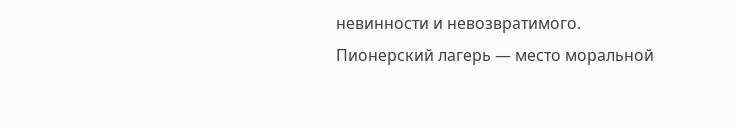невинности и невозвратимого.
Пионерский лагерь — место моральной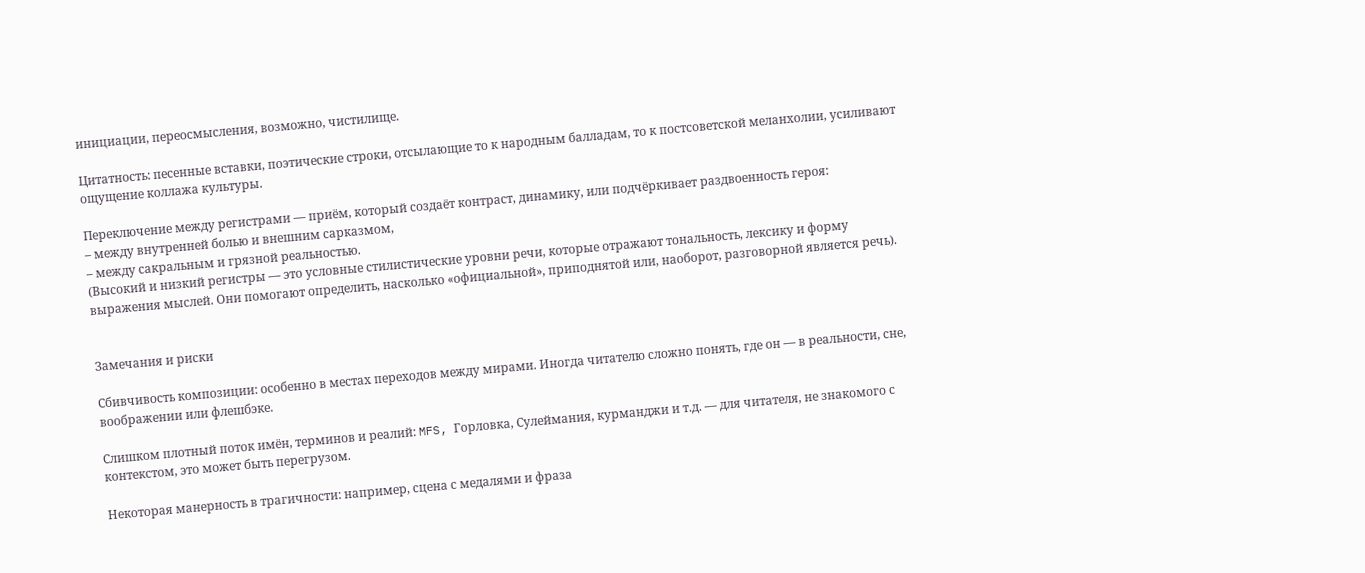инициации, переосмысления, возможно, чистилище.

Цитатность: песенные вставки, поэтические строки, отсылающие то к народным балладам, то к постсоветской меланхолии, усиливают ощущение коллажа культуры.

Переключение между регистрами — приём, который создаёт контраст, динамику, или подчёркивает раздвоенность героя:
– между внутренней болью и внешним сарказмом,
– между сакральным и грязной реальностью.
(Высокий и низкий регистры — это условные стилистические уровни речи, которые отражают тональность, лексику и форму выражения мыслей. Они помогают определить, насколько «официальной», приподнятой или, наоборот, разговорной является речь).


Замечания и риски

Сбивчивость композиции: особенно в местах переходов между мирами. Иногда читателю сложно понять, где он — в реальности, сне, воображении или флешбэке.

Слишком плотный поток имён, терминов и реалий: MFS, Горловка, Сулеймания, курманджи и т.д. — для читателя, не знакомого с контекстом, это может быть перегрузом.

Некоторая манерность в трагичности: например, сцена с медалями и фраза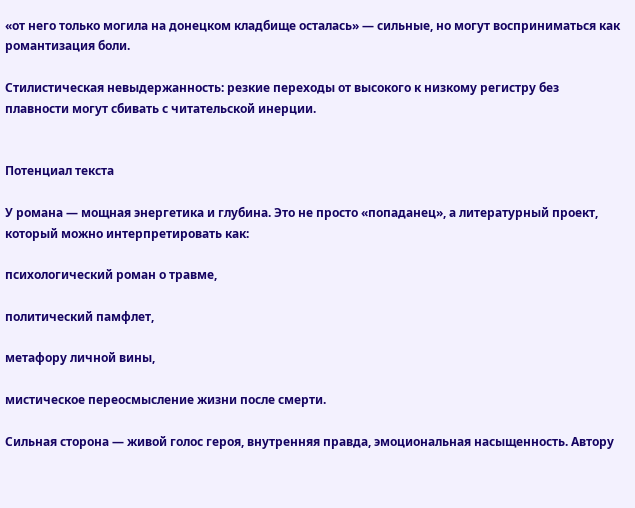«от него только могила на донецком кладбище осталась» — сильные, но могут восприниматься как романтизация боли.

Стилистическая невыдержанность: резкие переходы от высокого к низкому регистру без плавности могут сбивать с читательской инерции.


Потенциал текста

У романа — мощная энергетика и глубина. Это не просто «попаданец», а литературный проект, который можно интерпретировать как:

психологический роман о травме,

политический памфлет,

метафору личной вины,

мистическое переосмысление жизни после смерти.

Сильная сторона — живой голос героя, внутренняя правда, эмоциональная насыщенность. Автору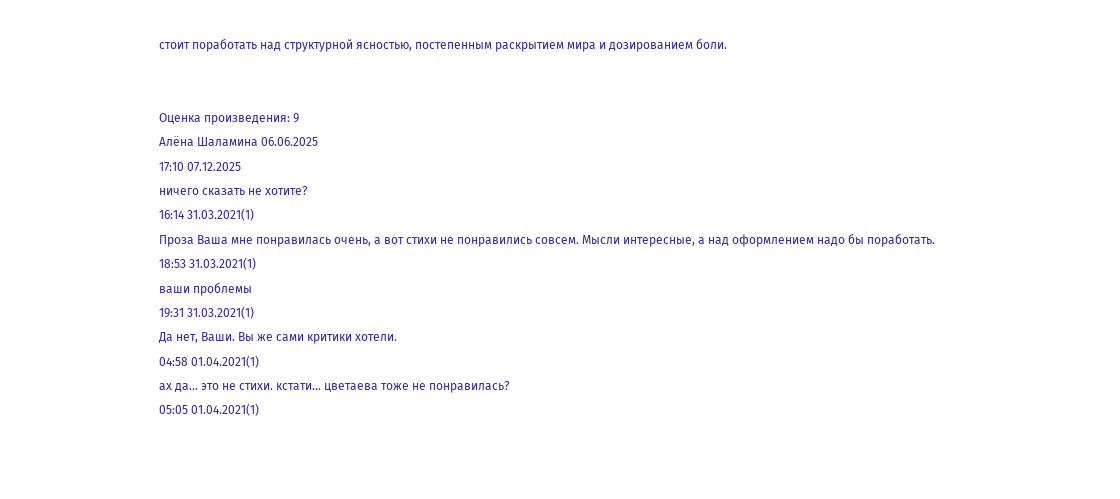стоит поработать над структурной ясностью, постепенным раскрытием мира и дозированием боли.


Оценка произведения: 9
Алёна Шаламина 06.06.2025
17:10 07.12.2025
ничего сказать не хотите?
16:14 31.03.2021(1)
Проза Ваша мне понравилась очень, а вот стихи не понравились совсем. Мысли интересные, а над оформлением надо бы поработать.
18:53 31.03.2021(1)
ваши проблемы
19:31 31.03.2021(1)
Да нет, Ваши. Вы же сами критики хотели.
04:58 01.04.2021(1)
ах да... это не стихи. кстати... цветаева тоже не понравилась?
05:05 01.04.2021(1)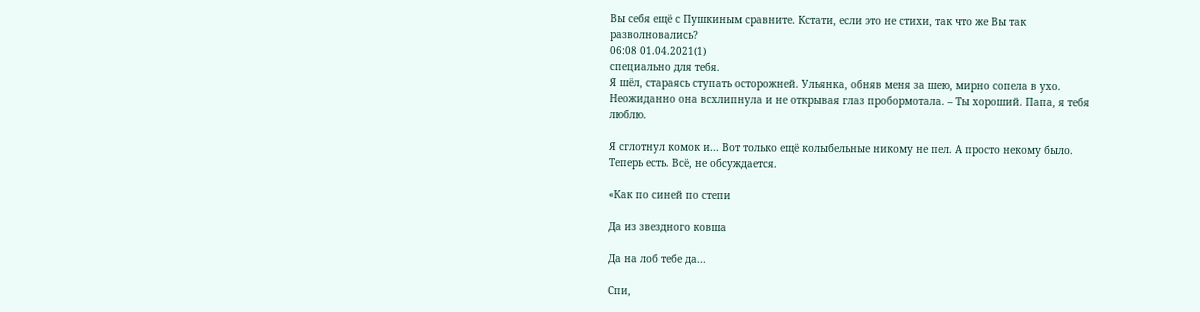Вы себя ещё с Пушкиным сравните. Кстати, если это не стихи, так что же Вы так разволновались?
06:08 01.04.2021(1)
специально для тебя.
Я шёл, стараясь ступать осторожней. Ульянка, обняв меня за шею, мирно сопела в ухо. Неожиданно она всхлипнула и не открывая глаз пробормотала. – Ты хороший. Папа, я тебя люблю.

Я сглотнул комок и... Вот только ещё колыбельные никому не пел. А просто некому было. Теперь есть. Всё, не обсуждается.

«Как по синей по степи

Да из звездного ковша

Да на лоб тебе да...

Спи,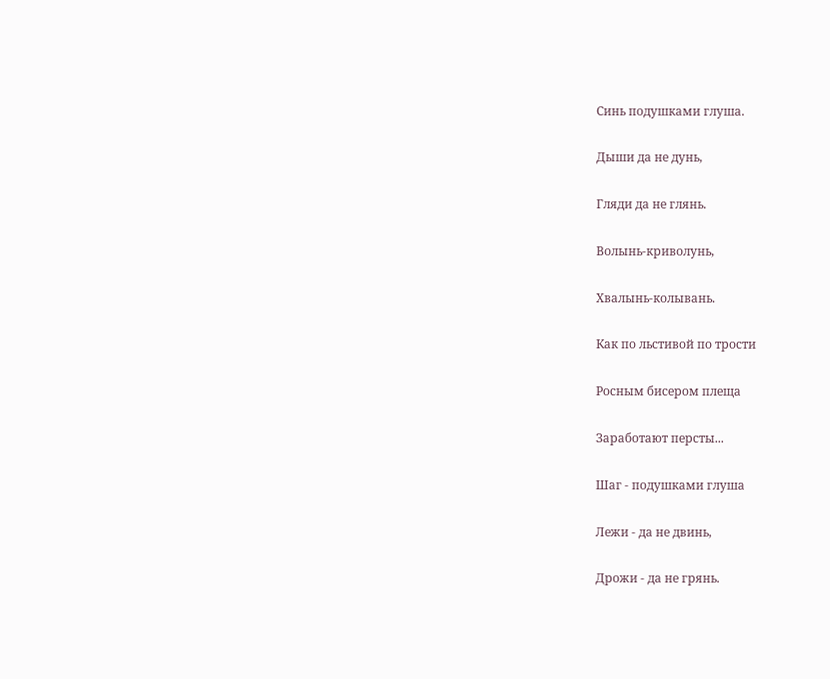Синь подушками глуша.

Дыши да не дунь,

Гляди да не глянь.

Волынь-криволунь,

Хвалынь-колывань.

Как по льстивой по трости

Росным бисером плеща

Заработают персты...

Шаг - подушками глуша

Лежи - да не двинь,

Дрожи - да не грянь.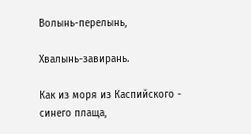Волынь-перелынь,

Хвалынь-завирань.

Как из моря из Каспийского - синего плаща,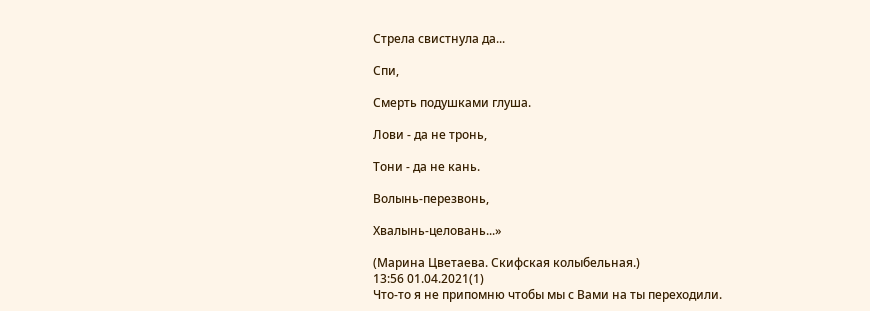Стрела свистнула да...

Спи,

Смерть подушками глуша.

Лови - да не тронь,

Тони - да не кань.

Волынь-перезвонь,

Хвалынь-целовань...»

(Марина Цветаева. Скифская колыбельная.)
13:56 01.04.2021(1)
Что-то я не припомню чтобы мы с Вами на ты переходили.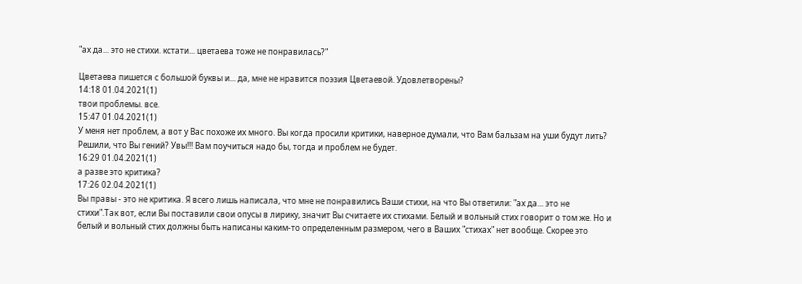"ах да... это не стихи. кстати... цветаева тоже не понравилась?"

Цветаева пишется с большой буквы и... да, мне не нравится поэзия Цветаевой. Удовлетворены?
14:18 01.04.2021(1)
твои проблемы. все.
15:47 01.04.2021(1)
У меня нет проблем, а вот у Вас похоже их много. Вы когда просили критики, наверное думали, что Вам бальзам на уши будут лить? Решили, что Вы гений? Увы!!! Вам поучиться надо бы, тогда и проблем не будет.
16:29 01.04.2021(1)
а разве это критика?
17:26 02.04.2021(1)
Вы правы - это не критика. Я всего лишь написала, что мне не понравились Ваши стихи, на что Вы ответили: "ах да... это не стихи".Так вот, если Вы поставили свои опусы в лирику, значит Вы считаете их стихами. Белый и вольный стих говорит о том же. Но и белый и вольный стих должны быть написаны каким-то определенным размером, чего в Ваших "стихах" нет вообще. Скорее это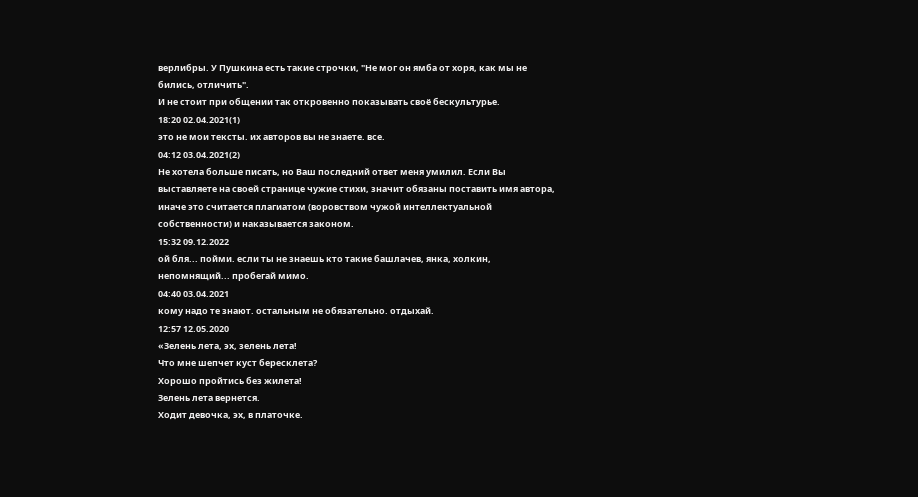верлибры. У Пушкина есть такие строчки, "Не мог он ямба от хоря, как мы не бились, отличить".
И не стоит при общении так откровенно показывать своё бескультурье.
18:20 02.04.2021(1)
это не мои тексты. их авторов вы не знаете. все.
04:12 03.04.2021(2)
Не хотела больше писать, но Ваш последний ответ меня умилил. Если Вы выставляете на своей странице чужие стихи, значит обязаны поставить имя автора, иначе это считается плагиатом (воровством чужой интеллектуальной собственности) и наказывается законом.
15:32 09.12.2022
ой бля... пойми. если ты не знаешь кто такие башлачев, янка, холкин, непомнящий... пробегай мимо.
04:40 03.04.2021
кому надо те знают. остальным не обязательно. отдыхай.
12:57 12.05.2020
«Зелень лета, эх, зелень лета!
Что мне шепчет куст бересклета?
Хорошо пройтись без жилета!
Зелень лета вернется.
Ходит девочка, эх, в платочке.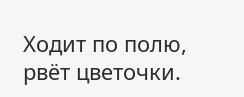Ходит по полю, рвёт цветочки.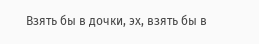Взять бы в дочки, эх, взять бы в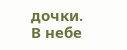дочки.
В небе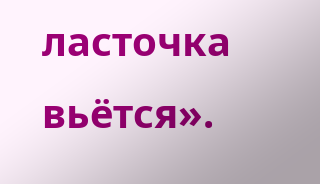ласточка вьётся».